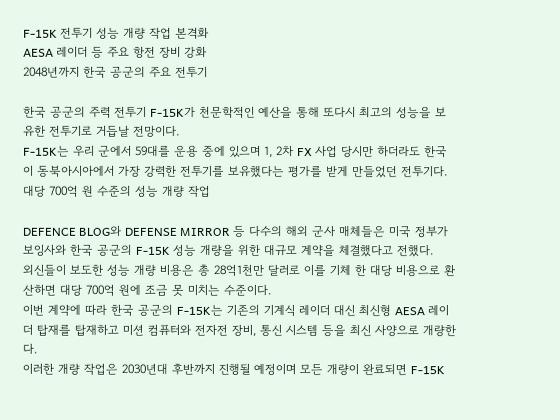F-15K 전투기 성능 개량 작업 본격화
AESA 레이더 등 주요 항전 장비 강화
2048년까지 한국 공군의 주요 전투기

한국 공군의 주력 전투기 F-15K가 천문학적인 예산을 통해 또다시 최고의 성능을 보유한 전투기로 거듭날 전망이다.
F-15K는 우리 군에서 59대를 운용 중에 있으며 1, 2차 FX 사업 당시만 하더라도 한국이 동북아시아에서 가장 강력한 전투기를 보유했다는 평가를 받게 만들었던 전투기다.
대당 700억 원 수준의 성능 개량 작업

DEFENCE BLOG와 DEFENSE MIRROR 등 다수의 해외 군사 매체들은 미국 정부가 보잉사와 한국 공군의 F-15K 성능 개량을 위한 대규모 계약을 체결했다고 전했다.
외신들이 보도한 성능 개량 비용은 총 28억1천만 달러로 이를 기체 한 대당 비용으로 환산하면 대당 700억 원에 조금 못 미치는 수준이다.
이번 계약에 따라 한국 공군의 F-15K는 기존의 기계식 레이더 대신 최신형 AESA 레이더 탑재를 탑재하고 미션 컴퓨터와 전자전 장비, 통신 시스템 등을 최신 사양으로 개량한다.
이러한 개량 작업은 2030년대 후반까지 진행될 예정이며 모든 개량이 완료되면 F-15K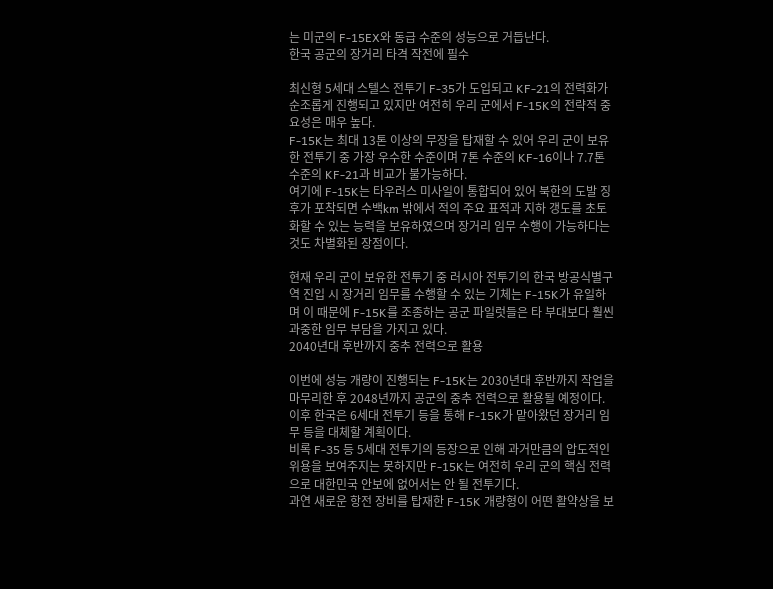는 미군의 F-15EX와 동급 수준의 성능으로 거듭난다.
한국 공군의 장거리 타격 작전에 필수

최신형 5세대 스텔스 전투기 F-35가 도입되고 KF-21의 전력화가 순조롭게 진행되고 있지만 여전히 우리 군에서 F-15K의 전략적 중요성은 매우 높다.
F-15K는 최대 13톤 이상의 무장을 탑재할 수 있어 우리 군이 보유한 전투기 중 가장 우수한 수준이며 7톤 수준의 KF-16이나 7.7톤 수준의 KF-21과 비교가 불가능하다.
여기에 F-15K는 타우러스 미사일이 통합되어 있어 북한의 도발 징후가 포착되면 수백km 밖에서 적의 주요 표적과 지하 갱도를 초토화할 수 있는 능력을 보유하였으며 장거리 임무 수행이 가능하다는 것도 차별화된 장점이다.

현재 우리 군이 보유한 전투기 중 러시아 전투기의 한국 방공식별구역 진입 시 장거리 임무를 수행할 수 있는 기체는 F-15K가 유일하며 이 때문에 F-15K를 조종하는 공군 파일럿들은 타 부대보다 훨씬 과중한 임무 부담을 가지고 있다.
2040년대 후반까지 중추 전력으로 활용

이번에 성능 개량이 진행되는 F-15K는 2030년대 후반까지 작업을 마무리한 후 2048년까지 공군의 중추 전력으로 활용될 예정이다. 이후 한국은 6세대 전투기 등을 통해 F-15K가 맡아왔던 장거리 임무 등을 대체할 계획이다.
비록 F-35 등 5세대 전투기의 등장으로 인해 과거만큼의 압도적인 위용을 보여주지는 못하지만 F-15K는 여전히 우리 군의 핵심 전력으로 대한민국 안보에 없어서는 안 될 전투기다.
과연 새로운 항전 장비를 탑재한 F-15K 개량형이 어떤 활약상을 보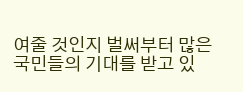여줄 것인지 벌써부터 많은 국민들의 기대를 받고 있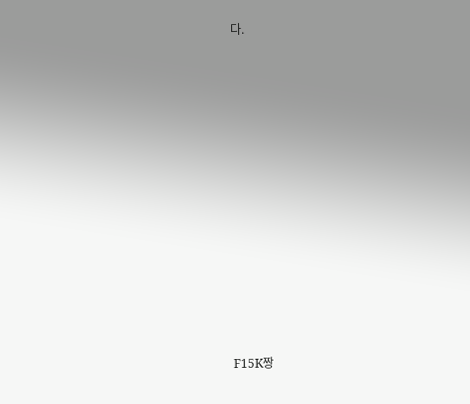다.


















F15K짱